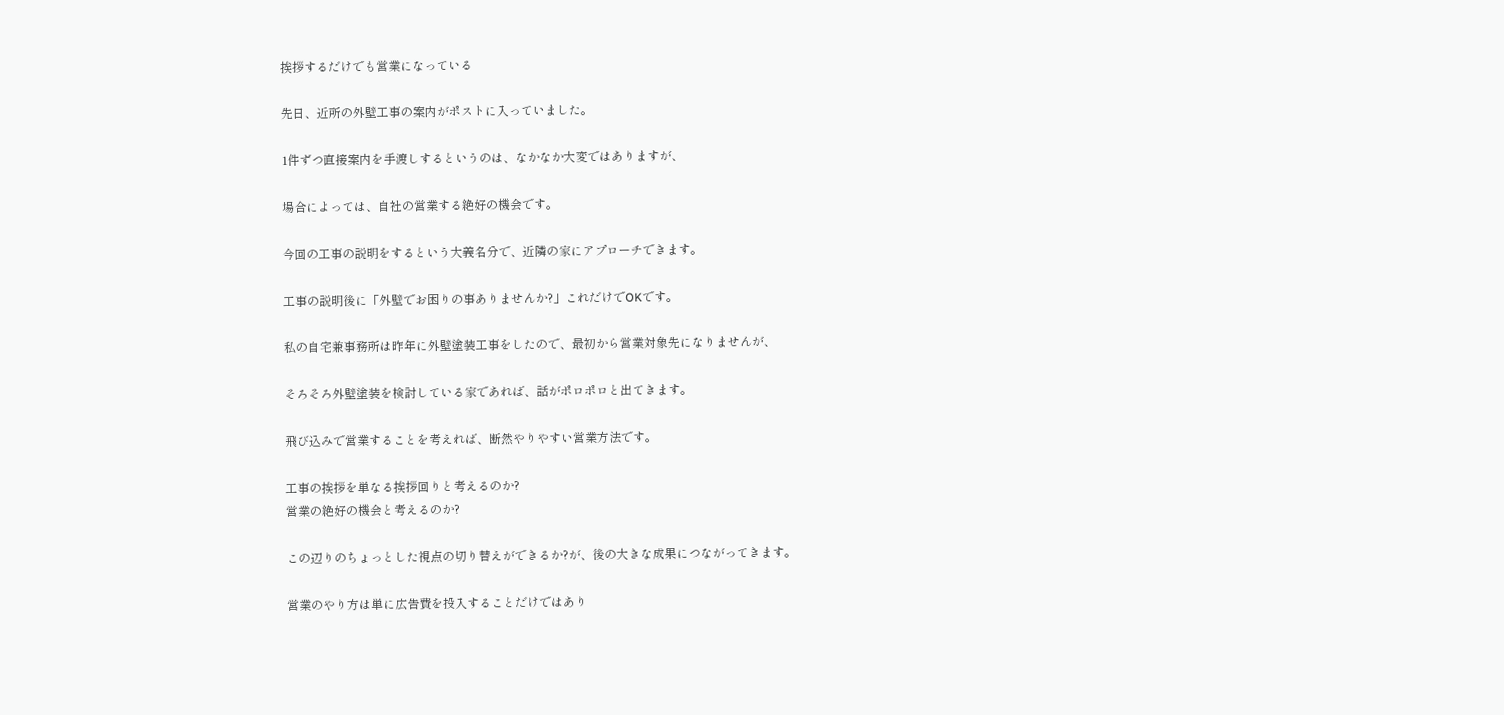挨拶するだけでも営業になっている

先日、近所の外壁工事の案内がポストに入っていました。

1件ずつ直接案内を手渡しするというのは、なかなか大変ではありますが、

場合によっては、自社の営業する絶好の機会です。

今回の工事の説明をするという大義名分で、近隣の家にアプローチできます。

工事の説明後に「外壁でお困りの事ありませんか?」これだけでOKです。

私の自宅兼事務所は昨年に外壁塗装工事をしたので、最初から営業対象先になりませんが、

そろそろ外壁塗装を検討している家であれば、話がポロポロと出てきます。

飛び込みで営業することを考えれば、断然やりやすい営業方法です。

工事の挨拶を単なる挨拶回りと考えるのか?
営業の絶好の機会と考えるのか?

この辺りのちょっとした視点の切り替えができるか?が、後の大きな成果につながってきます。

営業のやり方は単に広告費を投入することだけではあり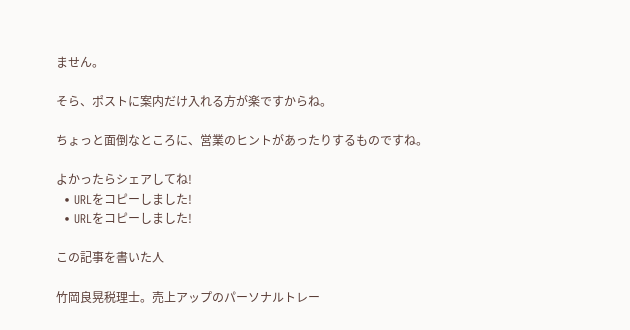ません。

そら、ポストに案内だけ入れる方が楽ですからね。

ちょっと面倒なところに、営業のヒントがあったりするものですね。

よかったらシェアしてね!
  • URLをコピーしました!
  • URLをコピーしました!

この記事を書いた人

竹岡良晃税理士。売上アップのパーソナルトレー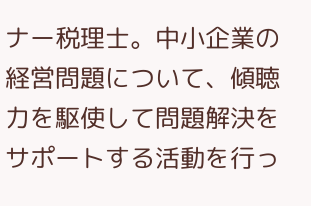ナー税理士。中小企業の経営問題について、傾聴力を駆使して問題解決をサポートする活動を行っ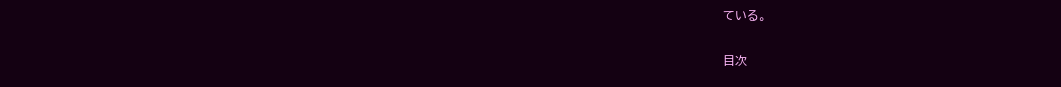ている。

目次